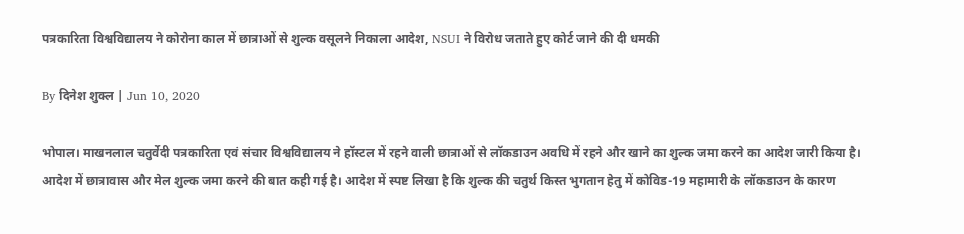पत्रकारिता विश्वविद्यालय ने कोरोना काल में छात्राओं से शुल्क वसूलने निकाला आदेश, NSUI ने विरोध जताते हुए कोर्ट जाने की दी धमकी

By दिनेश शुक्ल | Jun 10, 2020

भोपाल। माखनलाल चतुर्वेदी पत्रकारिता एवं संचार विश्वविद्यालय ने हॉस्टल में रहने वाली छात्राओं से लॉकडाउन अवधि में रहने और खाने का शुल्क जमा करने का आदेश जारी किया है। आदेश में छात्रावास और मेल शुल्क जमा करने की बात कही गई है। आदेश में स्पष्ट लिखा है कि शुल्क की चतुर्थ किस्त भुगतान हेतु में कोविड-19 महामारी के लॉकडाउन के कारण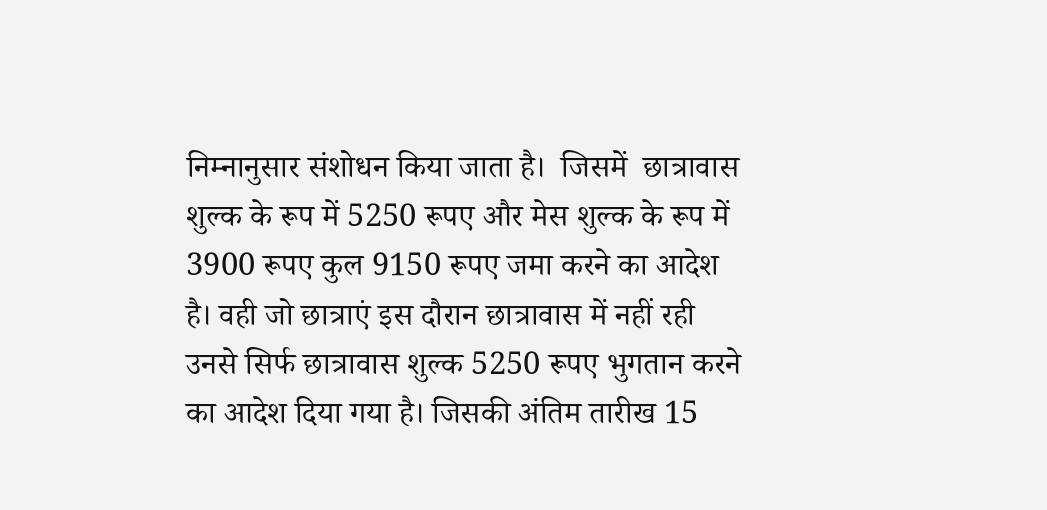निम्नानुसार संशोधन किया जाता है।  जिसमें  छात्रावास शुल्क के रूप में 5250 रूपए और मेस शुल्क के रूप में 3900 रूपए कुल 9150 रूपए जमा करने का आदेश है। वही जो छात्राएं इस दौरान छात्रावास में नहीं रही उनसे सिर्फ छात्रावास शुल्क 5250 रूपए भुगतान करने का आदेश दिया गया है। जिसकी अंतिम तारीख 15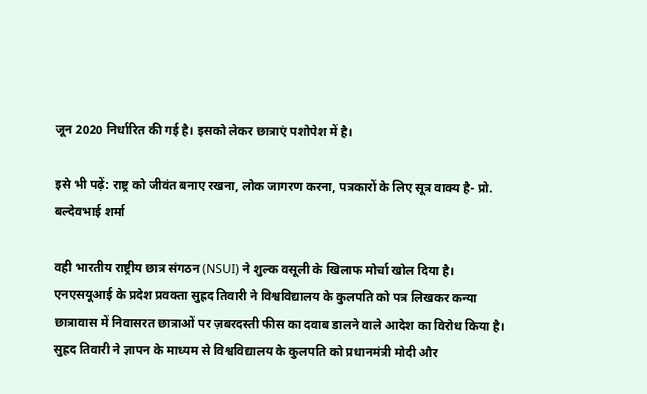जून 2020 निर्धारित की गई है। इसको लेकर छात्राएं पशोपेश में है।

इसे भी पढ़ें: राष्ट्र को जीवंत बनाए रखना, लोक जागरण करना, पत्रकारों के लिए सूत्र वाक्य है- प्रो. बल्देवभाई शर्मा

वही भारतीय राष्ट्रीय छात्र संगठन (NSUI) ने शुल्क वसूली के खिलाफ मोर्चा खोल दिया है। एनएसयूआई के प्रदेश प्रवक्ता सुह्रद तिवारी ने विश्वविद्यालय के कुलपति को पत्र लिखकर कन्या छात्रावास में निवासरत छात्राओं पर ज़बरदस्ती फीस का दवाब डालने वाले आदेश का विरोध किया है। सुह्रद तिवारी ने ज्ञापन के माध्यम से विश्वविद्यालय के कुलपति को प्रधानमंत्री मोदी और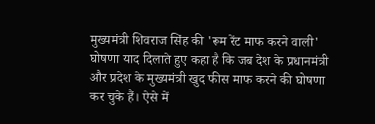मुख्यमंत्री शिवराज सिंह की 'रूम रेंट माफ करने वाली' घोषणा याद दिलाते हुए कहा है कि जब देश के प्रधानमंत्री और प्रदेश के मुख्यमंत्री खुद फीस माफ करने की घोषणा कर चुके हैं। ऐसे में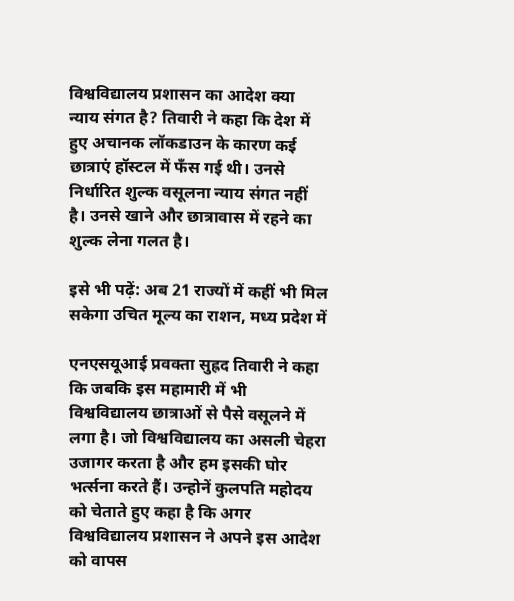विश्वविद्यालय प्रशासन का आदेश क्या न्याय संगत है? तिवारी ने कहा कि देश में हुए अचानक लॉकडाउन के कारण कई छात्राएं हॉस्टल में फँस गई थी। उनसे निर्धारित शुल्क वसूलना न्याय संगत नहीं है। उनसे खाने और छात्रावास में रहने का शुल्क लेना गलत है।

इसे भी पढ़ें: अब 21 राज्यों में कहीं भी मिल सकेगा उचित मूल्य का राशन, मध्य प्रदेश में

एनएसयूआई प्रवक्ता सुह्रद तिवारी ने कहा कि जबकि इस महामारी में भी विश्वविद्यालय छात्राओं से पैसे वसूलने में लगा है। जो विश्वविद्यालय का असली चेहरा उजागर करता है और हम इसकी घोर भर्त्सना करते हैं। उन्होनें कुलपति महोदय को चेताते हुए कहा है कि अगर विश्वविद्यालय प्रशासन ने अपने इस आदेश को वापस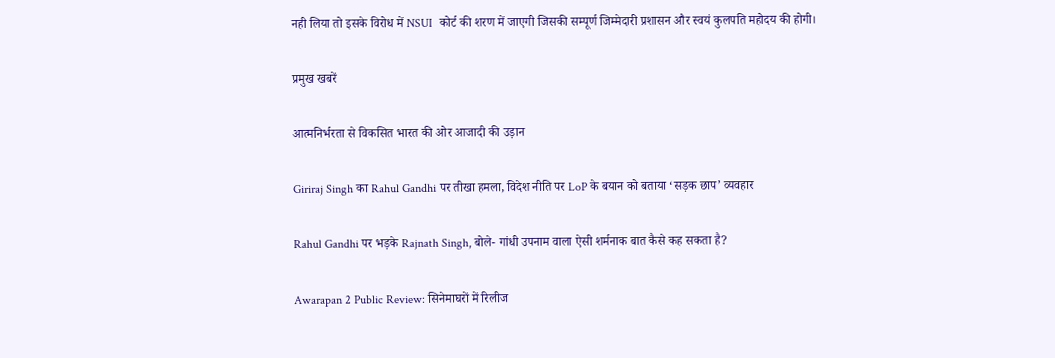नही लिया तो इसके विरोध में NSUI  कोर्ट की शरण में जाएगी जिसकी सम्पूर्ण जिम्मेदारी प्रशासन और स्वयं कुलपति महोदय की होगी।

प्रमुख खबरें

आत्मनिर्भरता से विकसित भारत की ओर आजादी की उड़ान

Giriraj Singh का Rahul Gandhi पर तीखा हमला, विदेश नीति पर LoP के बयान को बताया ‘सड़क छाप’ व्यवहार

Rahul Gandhi पर भड़के Rajnath Singh, बोले- गांधी उपनाम वाला ऐसी शर्मनाक बात कैसे कह सकता है?

Awarapan 2 Public Review: सिनेमाघरों में रिलीज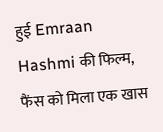हुई Emraan Hashmi की फिल्म, फैंस को मिला एक खास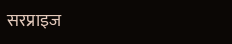सरप्राइज